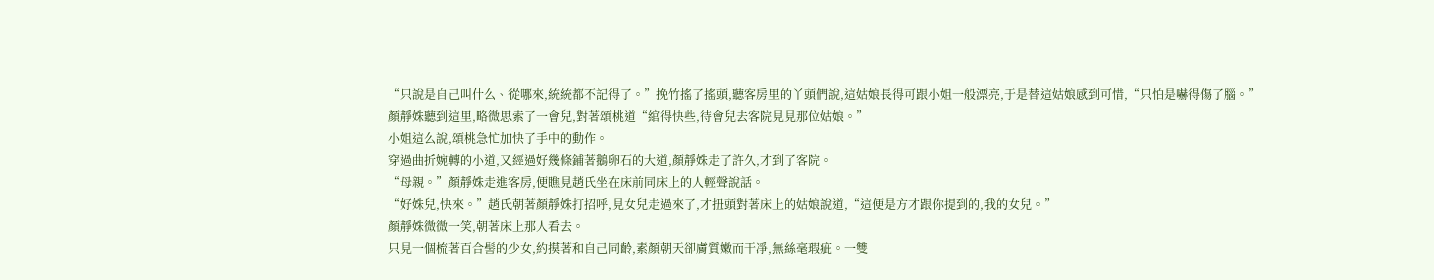“只說是自己叫什么、從哪來,統統都不記得了。”挽竹搖了搖頭,聽客房里的丫頭們說,這姑娘長得可跟小姐一般漂亮,于是替這姑娘感到可惜,“只怕是嚇得傷了腦。”
顏靜姝聽到這里,略微思索了一會兒,對著頌桃道“綰得快些,待會兒去客院見見那位姑娘。”
小姐這么說,頌桃急忙加快了手中的動作。
穿過曲折婉轉的小道,又經過好幾條鋪著鵝卵石的大道,顏靜姝走了許久,才到了客院。
“母親。”顏靜姝走進客房,便瞧見趙氏坐在床前同床上的人輕聲說話。
“好姝兒,快來。”趙氏朝著顏靜姝打招呼,見女兒走過來了,才扭頭對著床上的姑娘說道,“這便是方才跟你提到的,我的女兒。”
顏靜姝微微一笑,朝著床上那人看去。
只見一個梳著百合髻的少女,約摸著和自己同齡,素顏朝天卻膚質嫩而干凈,無絲毫瑕疵。一雙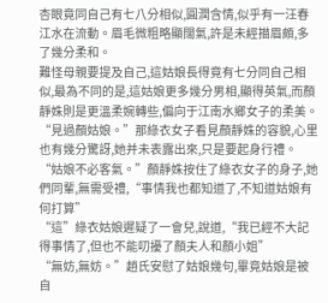杏眼竟同自己有七八分相似,圓潤含情,似乎有一汪春江水在流動。眉毛微粗略顯闊氣,許是未經描眉頗,多了幾分柔和。
難怪母親要提及自己,這姑娘長得竟有七分同自己相似,最為不同的是,這姑娘更多幾分男相,顯得英氣,而顏靜姝則是更溫柔婉轉些,偏向于江南水鄉女子的柔美。
“見過顏姑娘。”那綠衣女子看見顏靜姝的容貌,心里也有幾分驚訝,她并未表露出來,只是要起身行禮。
“姑娘不必客氣。”顏靜姝按住了綠衣女子的身子,她們同輩,無需受禮,“事情我也都知道了,不知道姑娘有何打算”
“這”綠衣姑娘遲疑了一會兒,說道,“我已經不大記得事情了,但也不能叨擾了顏夫人和顏小姐”
“無妨,無妨。”趙氏安慰了姑娘幾句,畢竟姑娘是被自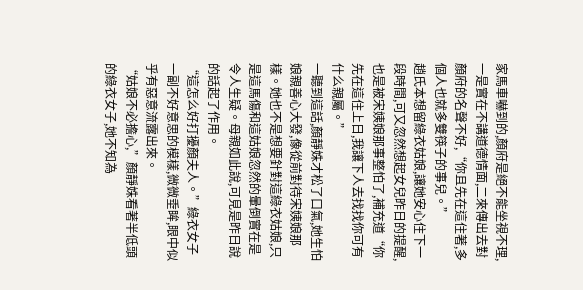家馬車嚇到的,顏府是絕不能坐視不理,一是實在不講道德情面,二來傳出去對顏府的名聲不好,“你且先在這住著,多個人也就多雙筷子的事兒。”
趙氏本想留綠衣姑娘,讓她安心住下一段時間,可又忽然想起女兒昨日的提醒,也是被宋姨娘那事整怕了,補充道“你先在這住上日,我讓下人去找找你可有什么親屬。”
一聽到這話,顏靜姝才松了口氣,她生怕娘親善心大發,像從前對待宋姨娘那樣。她也不是想要針對這綠衣姑娘,只是這馬傷和這姑娘忽然的暈倒實在是令人生疑。母親如此說,可見是昨日說的話起了作用。
“這怎么好打擾顏夫人。”綠衣女子一副不好意思的模樣,微微垂眸,眼中似乎有惡意流露出來。
“姑娘不必擔心,”顏靜姝看著半低頭的綠衣女子,她不知為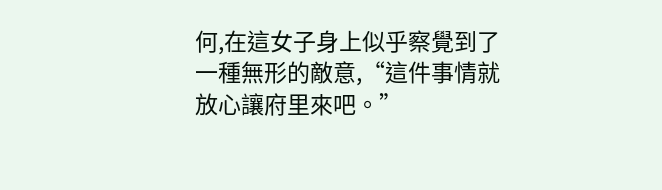何,在這女子身上似乎察覺到了一種無形的敵意,“這件事情就放心讓府里來吧。”